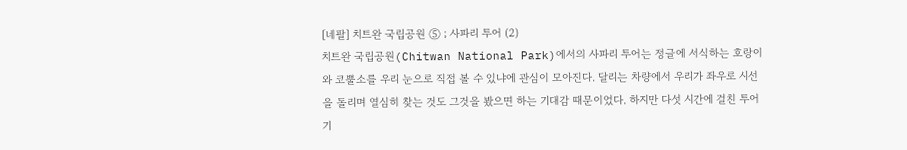[네팔] 치트완 국립공원 ⑤ ; 사파리 투어 (2)
치트완 국립공원(Chitwan National Park)에서의 사파리 투어는 정글에 서식하는 호랑이와 코뿔소를 우리 눈으로 직접 볼 수 있냐에 관심이 모아진다. 달리는 차량에서 우리가 좌우로 시선을 돌리며 열심히 찾는 것도 그것을 봤으면 하는 기대감 때문이었다. 하지만 다섯 시간에 걸친 투어 기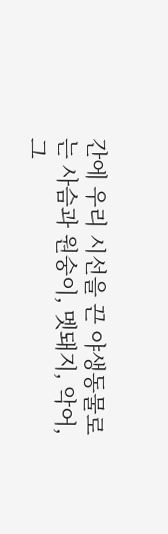간에 우리 시선을 끈 야생동물로는 사슴과 원숭이, 멧돼지, 악어, 그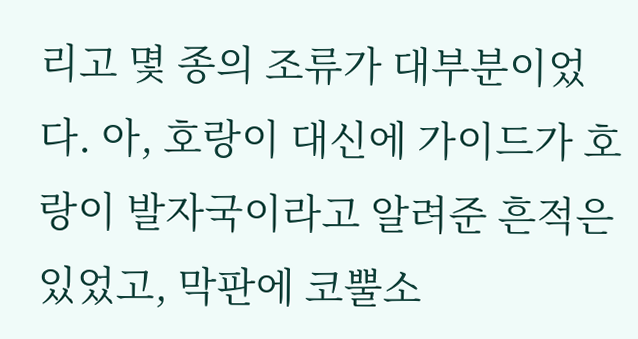리고 몇 종의 조류가 대부분이었다. 아, 호랑이 대신에 가이드가 호랑이 발자국이라고 알려준 흔적은 있었고, 막판에 코뿔소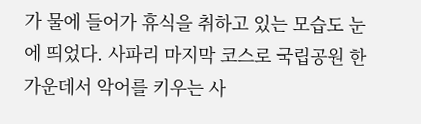가 물에 들어가 휴식을 취하고 있는 모습도 눈에 띄었다. 사파리 마지막 코스로 국립공원 한 가운데서 악어를 키우는 사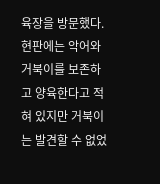육장을 방문했다. 현판에는 악어와 거북이를 보존하고 양육한다고 적혀 있지만 거북이는 발견할 수 없었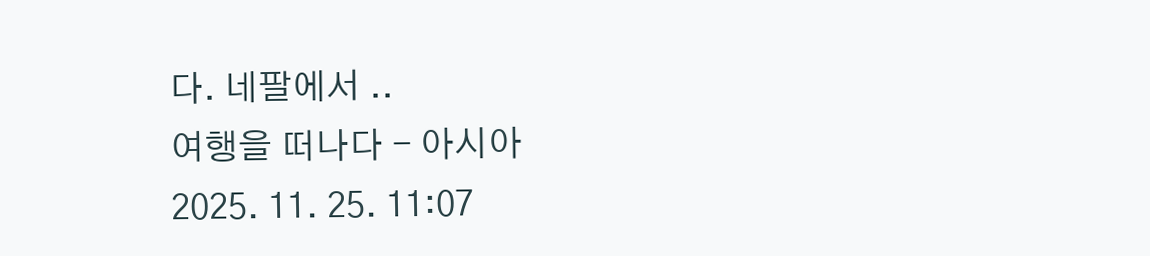다. 네팔에서 ..
여행을 떠나다 - 아시아
2025. 11. 25. 11:07